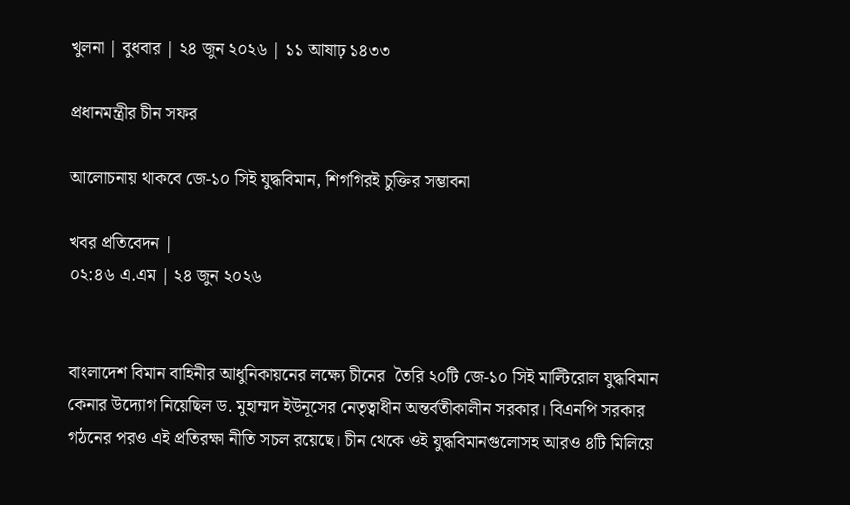খুলনা | বুধবার | ২৪ জুন ২০২৬ | ১১ আষাঢ় ১৪৩৩

প্রধানমন্ত্রীর চীন সফর

আলোচনায় থাকবে জে-১০ সিই যুদ্ধবিমান, শিগগিরই চুক্তির সম্ভাবনা

খবর প্রতিবেদন |
০২:৪৬ এ.এম | ২৪ জুন ২০২৬


বাংলাদেশ বিমান বাহিনীর আধুনিকায়নের লক্ষ্যে চীনের  তৈরি ২০টি জে-১০ সিই মাল্টিরোল যুদ্ধবিমান কেনার উদ্যোগ নিয়েছিল ড. মুহাম্মদ ইউনূসের নেতৃত্বাধীন অন্তর্বতীকালীন সরকার। বিএনপি সরকার গঠনের পরও এই প্রতিরক্ষা নীতি সচল রয়েছে। চীন থেকে ওই যুদ্ধবিমানগুলোসহ আরও ৪টি মিলিয়ে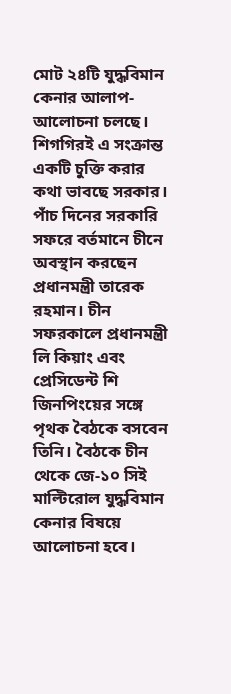মোট ২৪টি যুদ্ধবিমান কেনার আলাপ-আলোচনা চলছে। শিগগিরই এ সংক্রান্ত একটি চুক্তি করার কথা ভাবছে সরকার।
পাঁচ দিনের সরকারি সফরে বর্তমানে চীনে অবস্থান করছেন প্রধানমন্ত্রী তারেক রহমান। চীন সফরকালে প্রধানমন্ত্রী লি কিয়াং এবং প্রেসিডেন্ট শি জিনপিংয়ের সঙ্গে পৃথক বৈঠকে বসবেন তিনি। বৈঠকে চীন থেকে জে-১০ সিই মাল্টিরোল যুদ্ধবিমান কেনার বিষয়ে আলোচনা হবে।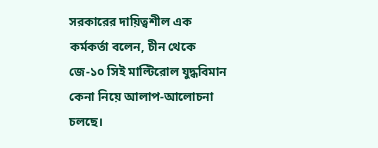সরকারের দায়িত্বশীল এক কর্মকর্তা বলেন, চীন থেকে জে-১০ সিই মাল্টিরোল যুদ্ধবিমান কেনা নিয়ে আলাপ-আলোচনা চলছে।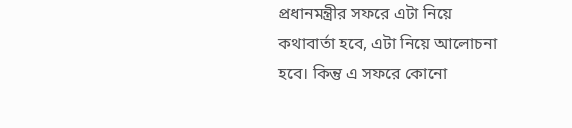প্রধানমন্ত্রীর সফরে এটা নিয়ে কথাবার্তা হবে, এটা নিয়ে আলোচনা হবে। কিন্তু এ সফরে কোনো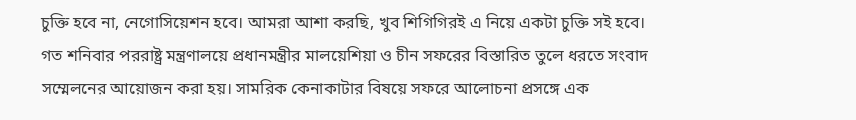চুক্তি হবে না, নেগোসিয়েশন হবে। আমরা আশা করছি, খুব শিগিগিরই এ নিয়ে একটা চুক্তি সই হবে।
গত শনিবার পররাষ্ট্র মন্ত্রণালয়ে প্রধানমন্ত্রীর মালয়েশিয়া ও চীন সফরের বিস্তারিত তুলে ধরতে সংবাদ সম্মেলনের আয়োজন করা হয়। সামরিক কেনাকাটার বিষয়ে সফরে আলোচনা প্রসঙ্গে এক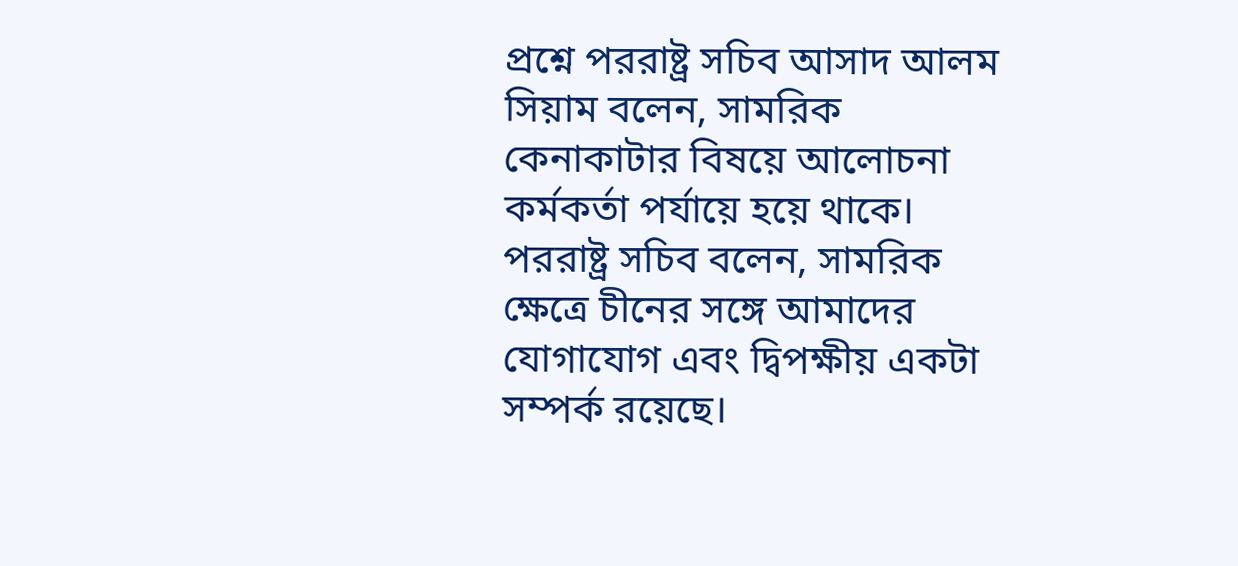প্রশ্নে পররাষ্ট্র সচিব আসাদ আলম সিয়াম বলেন, সামরিক কেনাকাটার বিষয়ে আলোচনা কর্মকর্তা পর্যায়ে হয়ে থাকে। পররাষ্ট্র সচিব বলেন, সামরিক ক্ষেত্রে চীনের সঙ্গে আমাদের যোগাযোগ এবং দ্বিপক্ষীয় একটা সম্পর্ক রয়েছে।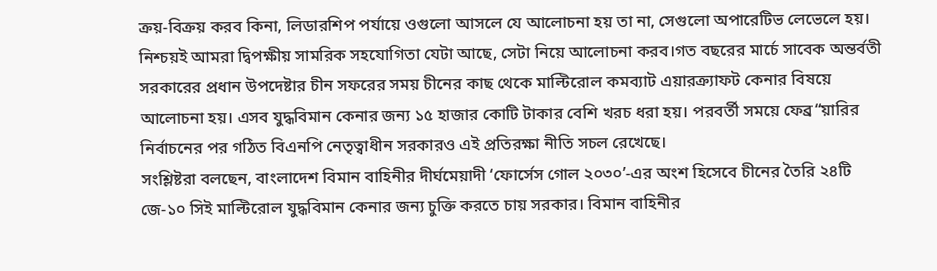ক্রয়-বিক্রয় করব কিনা, লিডারশিপ পর্যায়ে ওগুলো আসলে যে আলোচনা হয় তা না, সেগুলো অপারেটিভ লেভেলে হয়। নিশ্চয়ই আমরা দ্বিপক্ষীয় সামরিক সহযোগিতা যেটা আছে, সেটা নিয়ে আলোচনা করব।গত বছরের মার্চে সাবেক অন্তর্বতী সরকারের প্রধান উপদেষ্টার চীন সফরের সময় চীনের কাছ থেকে মাল্টিরোল কমব্যাট এয়ারক্র্যাফট কেনার বিষয়ে আলোচনা হয়। এসব যুদ্ধবিমান কেনার জন্য ১৫ হাজার কোটি টাকার বেশি খরচ ধরা হয়। পরবর্তী সময়ে ফেব্র“য়ারির নির্বাচনের পর গঠিত বিএনপি নেতৃত্বাধীন সরকারও এই প্রতিরক্ষা নীতি সচল রেখেছে।
সংশ্লিষ্টরা বলছেন, বাংলাদেশ বিমান বাহিনীর দীর্ঘমেয়াদী ‘ফোর্সেস গোল ২০৩০’-এর অংশ হিসেবে চীনের তৈরি ২৪টি জে-১০ সিই মাল্টিরোল যুদ্ধবিমান কেনার জন্য চুক্তি করতে চায় সরকার। বিমান বাহিনীর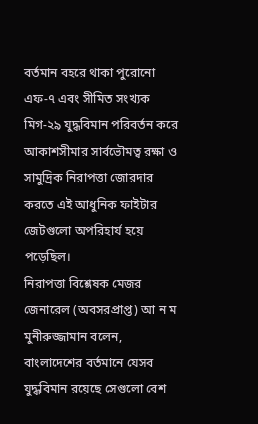বর্তমান বহরে থাকা পুরোনো এফ-৭ এবং সীমিত সংখ্যক মিগ-২৯ যুদ্ধবিমান পরিবর্তন করে আকাশসীমার সার্বভৌমত্ব রক্ষা ও সামুদ্রিক নিরাপত্তা জোরদার করতে এই আধুনিক ফাইটার জেটগুলো অপরিহার্য হয়ে পড়েছিল।
নিরাপত্তা বিশ্লেষক মেজর জেনারেল (অবসরপ্রাপ্ত) আ ন ম মুনীরুজ্জামান বলেন, বাংলাদেশের বর্তমানে যেসব যুদ্ধবিমান রয়েছে সেগুলো বেশ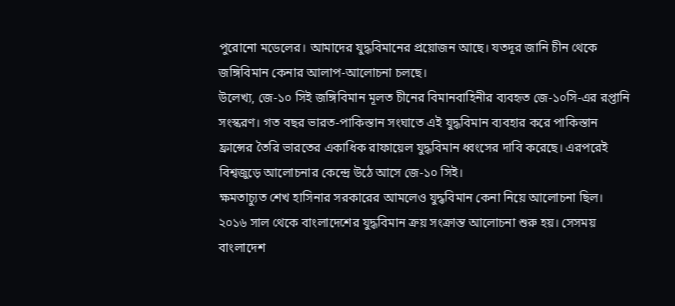পুরোনো মডেলের। আমাদের যুদ্ধবিমানের প্রয়োজন আছে। যতদূর জানি চীন থেকে জঙ্গিবিমান কেনার আলাপ-আলোচনা চলছে।
উলেখ্য, জে-১০ সিই জঙ্গিবিমান মূলত চীনের বিমানবাহিনীর ব্যবহৃত জে-১০সি-এর রপ্তানি সংস্করণ। গত বছর ভারত-পাকিস্তান সংঘাতে এই যুদ্ধবিমান ব্যবহার করে পাকিস্তান ফ্রান্সের তৈরি ভারতের একাধিক রাফায়েল যুদ্ধবিমান ধ্বংসের দাবি করেছে। এরপরেই বিশ্বজুড়ে আলোচনার কেন্দ্রে উঠে আসে জে-১০ সিই।
ক্ষমতাচ্যুত শেখ হাসিনার সরকারের আমলেও যুদ্ধবিমান কেনা নিয়ে আলোচনা ছিল। ২০১৬ সাল থেকে বাংলাদেশের যুদ্ধবিমান ক্রয় সংক্রান্ত আলোচনা শুরু হয়। সেসময় বাংলাদেশ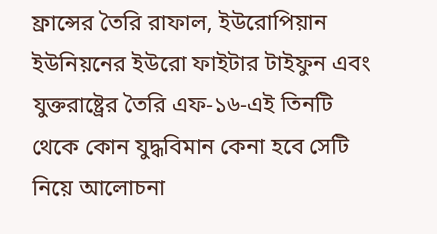ফ্রান্সের তৈরি রাফাল, ইউরোপিয়ান ইউনিয়নের ইউরো ফাইটার টাইফুন এবং যুক্তরাষ্ট্রের তৈরি এফ-১৬-এই তিনটি থেকে কোন যুদ্ধবিমান কেনা হবে সেটি নিয়ে আলোচনা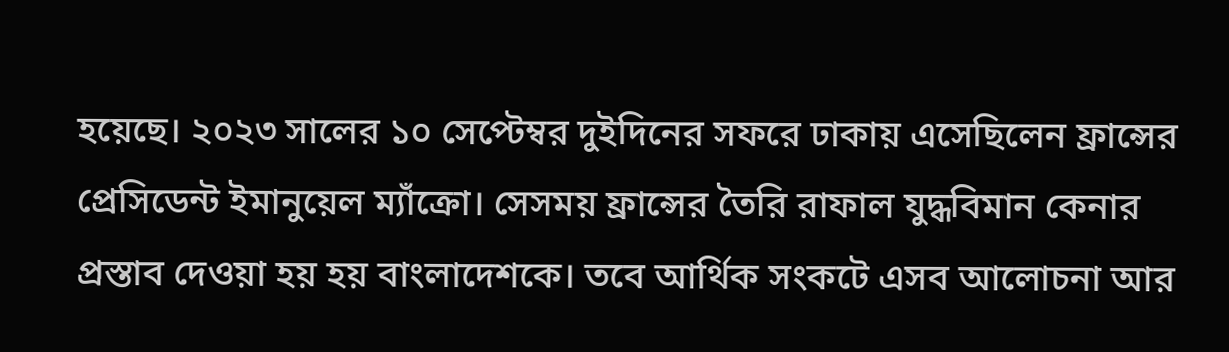হয়েছে। ২০২৩ সালের ১০ সেপ্টেম্বর দুইদিনের সফরে ঢাকায় এসেছিলেন ফ্রান্সের প্রেসিডেন্ট ইমানুয়েল ম্যাঁক্রো। সেসময় ফ্রান্সের তৈরি রাফাল যুদ্ধবিমান কেনার প্রস্তাব দেওয়া হয় হয় বাংলাদেশকে। তবে আর্থিক সংকটে এসব আলোচনা আর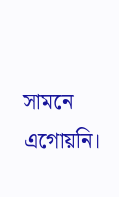সামনে এগোয়নি।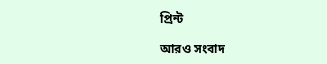প্রিন্ট

আরও সংবাদ